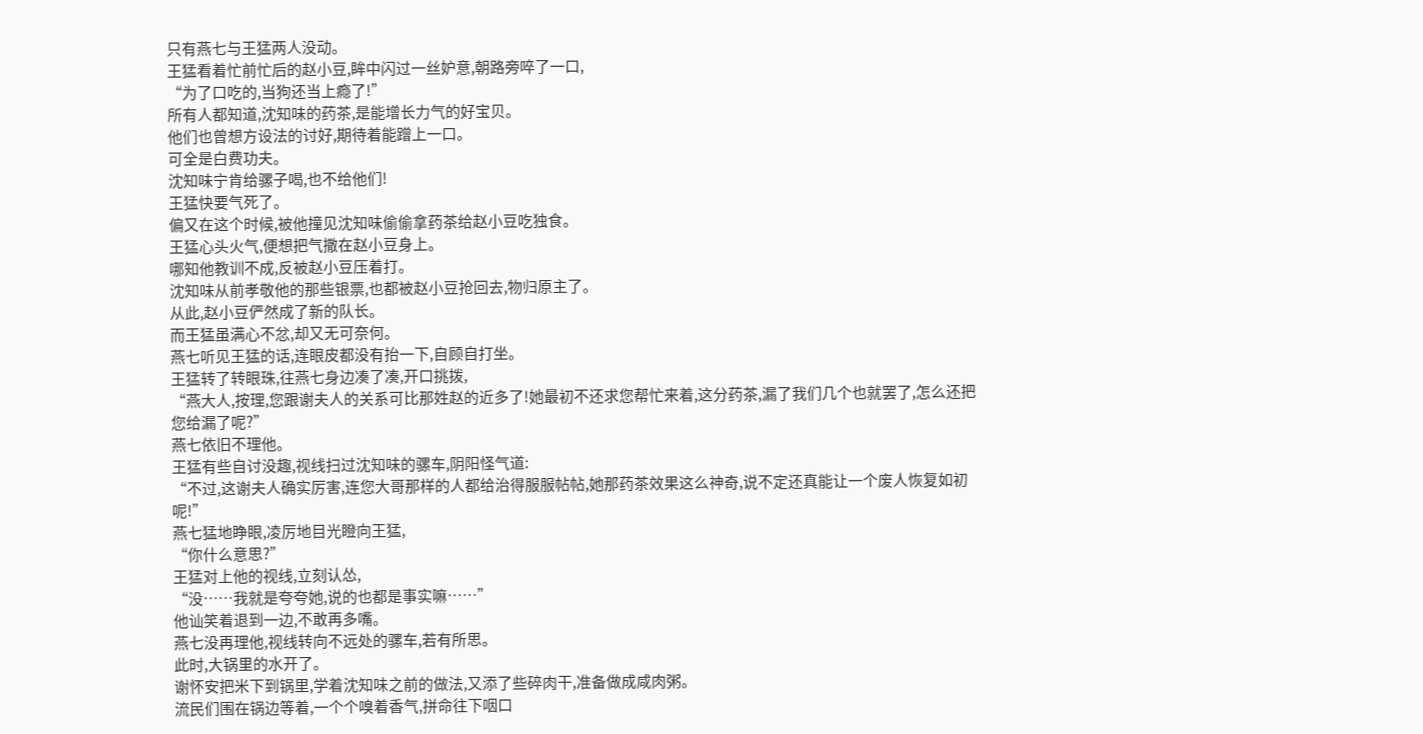只有燕七与王猛两人没动。
王猛看着忙前忙后的赵小豆,眸中闪过一丝妒意,朝路旁啐了一口,
“为了口吃的,当狗还当上瘾了!”
所有人都知道,沈知味的药茶,是能增长力气的好宝贝。
他们也曾想方设法的讨好,期待着能蹭上一口。
可全是白费功夫。
沈知味宁肯给骡子喝,也不给他们!
王猛快要气死了。
偏又在这个时候,被他撞见沈知味偷偷拿药茶给赵小豆吃独食。
王猛心头火气,便想把气撒在赵小豆身上。
哪知他教训不成,反被赵小豆压着打。
沈知味从前孝敬他的那些银票,也都被赵小豆抢回去,物归原主了。
从此,赵小豆俨然成了新的队长。
而王猛虽满心不忿,却又无可奈何。
燕七听见王猛的话,连眼皮都没有抬一下,自顾自打坐。
王猛转了转眼珠,往燕七身边凑了凑,开口挑拨,
“燕大人,按理,您跟谢夫人的关系可比那姓赵的近多了!她最初不还求您帮忙来着,这分药茶,漏了我们几个也就罢了,怎么还把您给漏了呢?”
燕七依旧不理他。
王猛有些自讨没趣,视线扫过沈知味的骡车,阴阳怪气道:
“不过,这谢夫人确实厉害,连您大哥那样的人都给治得服服帖帖,她那药茶效果这么神奇,说不定还真能让一个废人恢复如初呢!”
燕七猛地睁眼,凌厉地目光瞪向王猛,
“你什么意思?”
王猛对上他的视线,立刻认怂,
“没……我就是夸夸她,说的也都是事实嘛……”
他讪笑着退到一边,不敢再多嘴。
燕七没再理他,视线转向不远处的骡车,若有所思。
此时,大锅里的水开了。
谢怀安把米下到锅里,学着沈知味之前的做法,又添了些碎肉干,准备做成咸肉粥。
流民们围在锅边等着,一个个嗅着香气,拼命往下咽口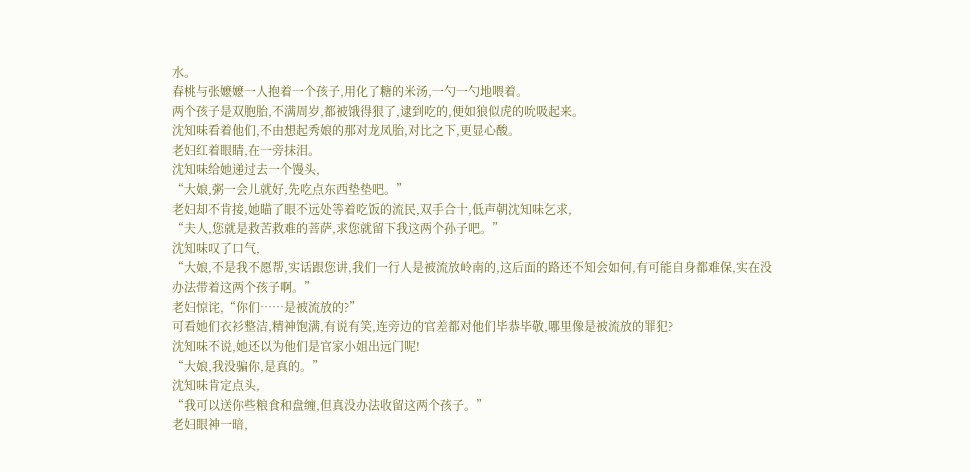水。
春桃与张嬷嬷一人抱着一个孩子,用化了糖的米汤,一勺一勺地喂着。
两个孩子是双胞胎,不满周岁,都被饿得狠了,逮到吃的,便如狼似虎的吮吸起来。
沈知味看着他们,不由想起秀娘的那对龙凤胎,对比之下,更显心酸。
老妇红着眼睛,在一旁抹泪。
沈知味给她递过去一个馒头,
“大娘,粥一会儿就好,先吃点东西垫垫吧。”
老妇却不肯接,她瞄了眼不远处等着吃饭的流民,双手合十,低声朝沈知味乞求,
“夫人,您就是救苦救难的菩萨,求您就留下我这两个孙子吧。”
沈知味叹了口气,
“大娘,不是我不愿帮,实话跟您讲,我们一行人是被流放岭南的,这后面的路还不知会如何,有可能自身都难保,实在没办法带着这两个孩子啊。”
老妇惊诧,“你们……是被流放的?”
可看她们衣衫整洁,精神饱满,有说有笑,连旁边的官差都对他们毕恭毕敬,哪里像是被流放的罪犯?
沈知味不说,她还以为他们是官家小姐出远门呢!
“大娘,我没骗你,是真的。”
沈知味肯定点头,
“我可以送你些粮食和盘缠,但真没办法收留这两个孩子。”
老妇眼神一暗,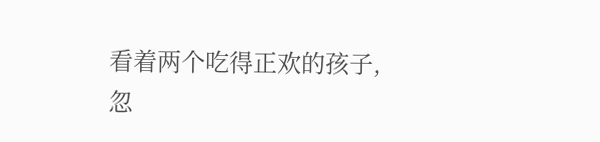看着两个吃得正欢的孩子,忽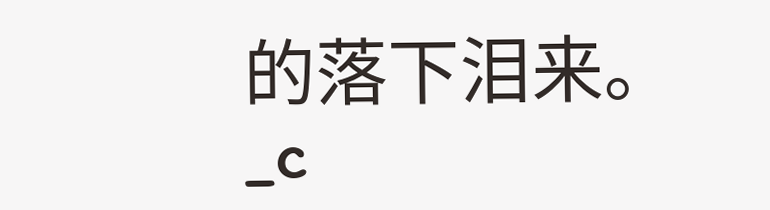的落下泪来。_c